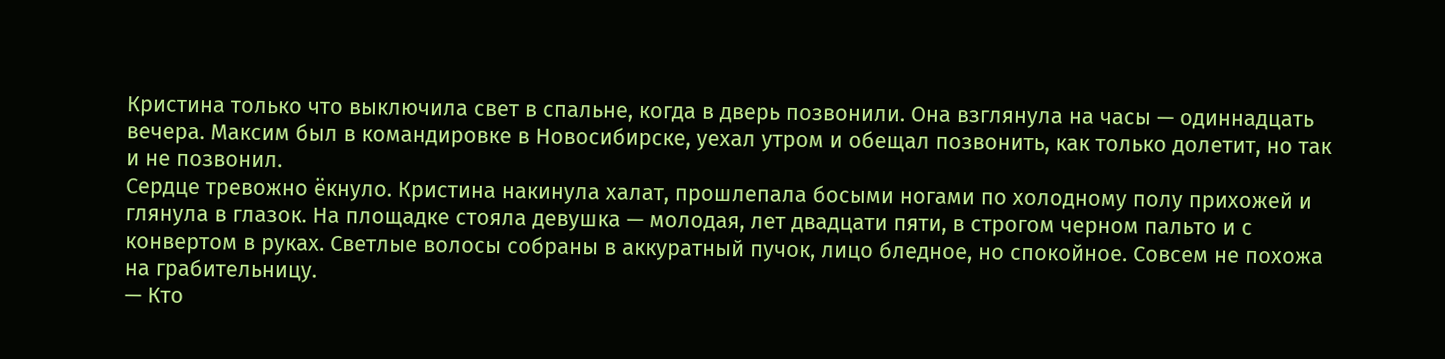Кристина только что выключила свет в спальне, когда в дверь позвонили. Она взглянула на часы — одиннадцать вечера. Максим был в командировке в Новосибирске, уехал утром и обещал позвонить, как только долетит, но так и не позвонил.
Сердце тревожно ёкнуло. Кристина накинула халат, прошлепала босыми ногами по холодному полу прихожей и глянула в глазок. На площадке стояла девушка — молодая, лет двадцати пяти, в строгом черном пальто и с конвертом в руках. Светлые волосы собраны в аккуратный пучок, лицо бледное, но спокойное. Совсем не похожа на грабительницу.
— Кто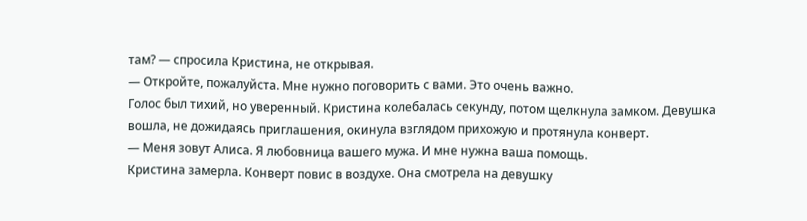там? — спросила Кристина, не открывая.
— Откройте, пожалуйста. Мне нужно поговорить с вами. Это очень важно.
Голос был тихий, но уверенный. Кристина колебалась секунду, потом щелкнула замком. Девушка вошла, не дожидаясь приглашения, окинула взглядом прихожую и протянула конверт.
— Меня зовут Алиса. Я любовница вашего мужа. И мне нужна ваша помощь.
Кристина замерла. Конверт повис в воздухе. Она смотрела на девушку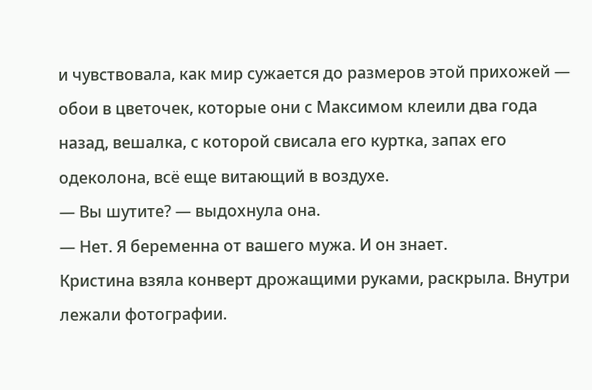и чувствовала, как мир сужается до размеров этой прихожей — обои в цветочек, которые они с Максимом клеили два года назад, вешалка, с которой свисала его куртка, запах его одеколона, всё еще витающий в воздухе.
— Вы шутите? — выдохнула она.
— Нет. Я беременна от вашего мужа. И он знает.
Кристина взяла конверт дрожащими руками, раскрыла. Внутри лежали фотографии.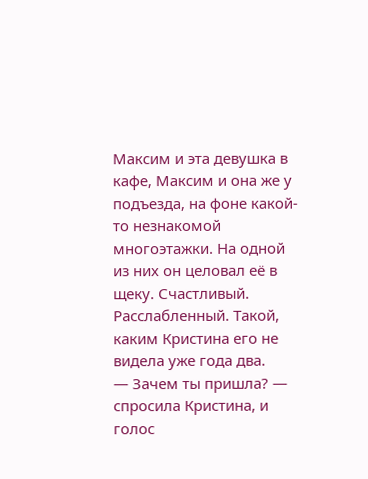Максим и эта девушка в кафе, Максим и она же у подъезда, на фоне какой-то незнакомой многоэтажки. На одной из них он целовал её в щеку. Счастливый. Расслабленный. Такой, каким Кристина его не видела уже года два.
— Зачем ты пришла? — спросила Кристина, и голос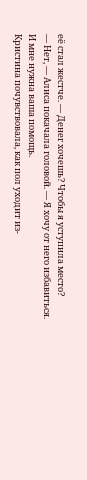её стал жестче. — Денег хочешь? Чтобы я уступила место?
— Нет, — Алиса покачала головой. — Я хочу от него избавиться. И мне нужна ваша помощь.
Кристина почувствовала, как пол уходит из-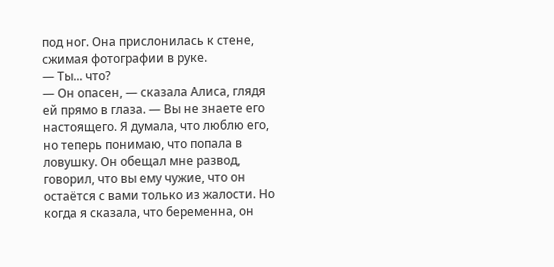под ног. Она прислонилась к стене, сжимая фотографии в руке.
— Ты... что?
— Он опасен, — сказала Алиса, глядя ей прямо в глаза. — Вы не знаете его настоящего. Я думала, что люблю его, но теперь понимаю, что попала в ловушку. Он обещал мне развод, говорил, что вы ему чужие, что он остаётся с вами только из жалости. Но когда я сказала, что беременна, он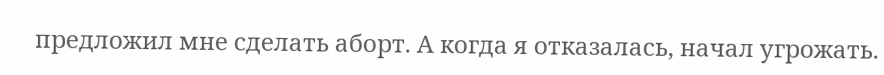предложил мне сделать аборт. А когда я отказалась, начал угрожать.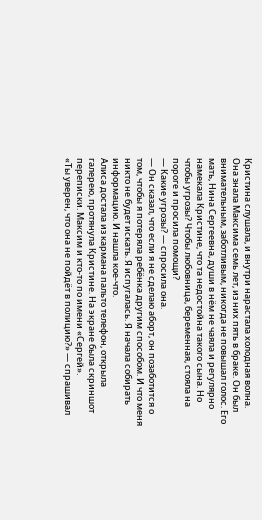Кристина слушала, и внутри нарастала холодная волна. Она знала Максима семь лет, из них пять в браке. Он был внимательным, заботливым, никогда не повышал голос. Его мать, Нина Сергеевна, души в нём не чаяла и регулярно намекала Кристине, что та недостойна такого сына. Но чтобы угрозы? Чтобы любовница, беременная, стояла на пороге и просила помощи?
— Какие угрозы? — спросила она.
— Он сказал, что если я не сделаю аборт, он позаботится о том, чтобы я потеряла ребёнка другим способом. И что меня никто не будет искать. Я испугалась. Я начала собирать информацию. И нашла кое-что.
Алиса достала из кармана пальто телефон, открыла галерею, протянула Кристине. На экране была скриншот переписки. Максим и кто-то по имени «Сергей».
«Ты уверен, что она не пойдёт в полицию?» — спрашивал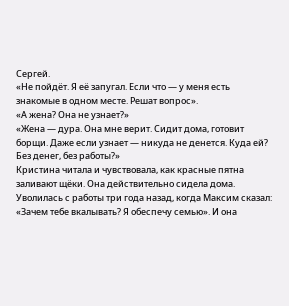Сергей.
«Не пойдёт. Я её запугал. Если что — у меня есть знакомые в одном месте. Решат вопрос».
«А жена? Она не узнает?»
«Жена — дура. Она мне верит. Сидит дома, готовит борщи. Даже если узнает — никуда не денется. Куда ей? Без денег, без работы?»
Кристина читала и чувствовала, как красные пятна заливают щёки. Она действительно сидела дома. Уволилась с работы три года назад, когда Максим сказал: «Зачем тебе вкалывать? Я обеспечу семью». И она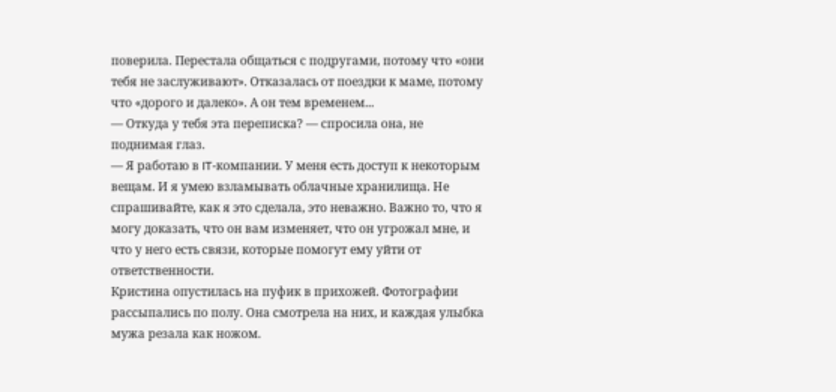поверила. Перестала общаться с подругами, потому что «они тебя не заслуживают». Отказалась от поездки к маме, потому что «дорого и далеко». А он тем временем...
— Откуда у тебя эта переписка? — спросила она, не поднимая глаз.
— Я работаю в IT-компании. У меня есть доступ к некоторым вещам. И я умею взламывать облачные хранилища. Не спрашивайте, как я это сделала, это неважно. Важно то, что я могу доказать, что он вам изменяет, что он угрожал мне, и что у него есть связи, которые помогут ему уйти от ответственности.
Кристина опустилась на пуфик в прихожей. Фотографии рассыпались по полу. Она смотрела на них, и каждая улыбка мужа резала как ножом.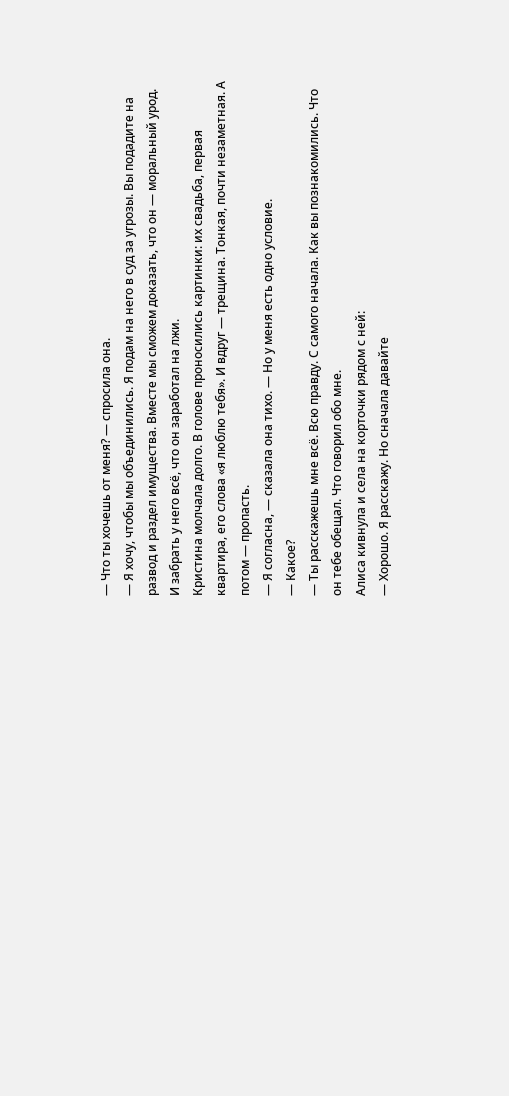— Что ты хочешь от меня? — спросила она.
— Я хочу, чтобы мы объединились. Я подам на него в суд за угрозы. Вы подадите на развод и раздел имущества. Вместе мы сможем доказать, что он — моральный урод. И забрать у него всё, что он заработал на лжи.
Кристина молчала долго. В голове проносились картинки: их свадьба, первая квартира, его слова «я люблю тебя». И вдруг — трещина. Тонкая, почти незаметная. А потом — пропасть.
— Я согласна, — сказала она тихо. — Но у меня есть одно условие.
— Какое?
— Ты расскажешь мне всё. Всю правду. С самого начала. Как вы познакомились. Что он тебе обещал. Что говорил обо мне.
Алиса кивнула и села на корточки рядом с ней:
— Хорошо. Я расскажу. Но сначала давайте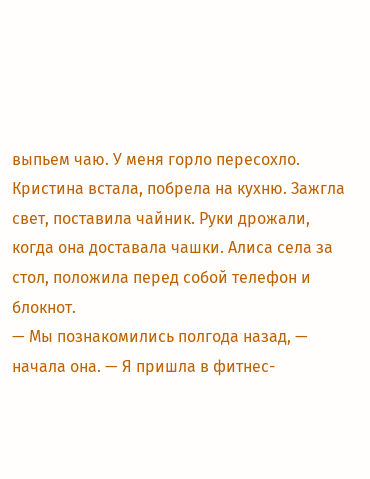выпьем чаю. У меня горло пересохло.
Кристина встала, побрела на кухню. Зажгла свет, поставила чайник. Руки дрожали, когда она доставала чашки. Алиса села за стол, положила перед собой телефон и блокнот.
— Мы познакомились полгода назад, — начала она. — Я пришла в фитнес-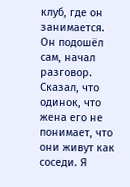клуб, где он занимается. Он подошёл сам, начал разговор. Сказал, что одинок, что жена его не понимает, что они живут как соседи. Я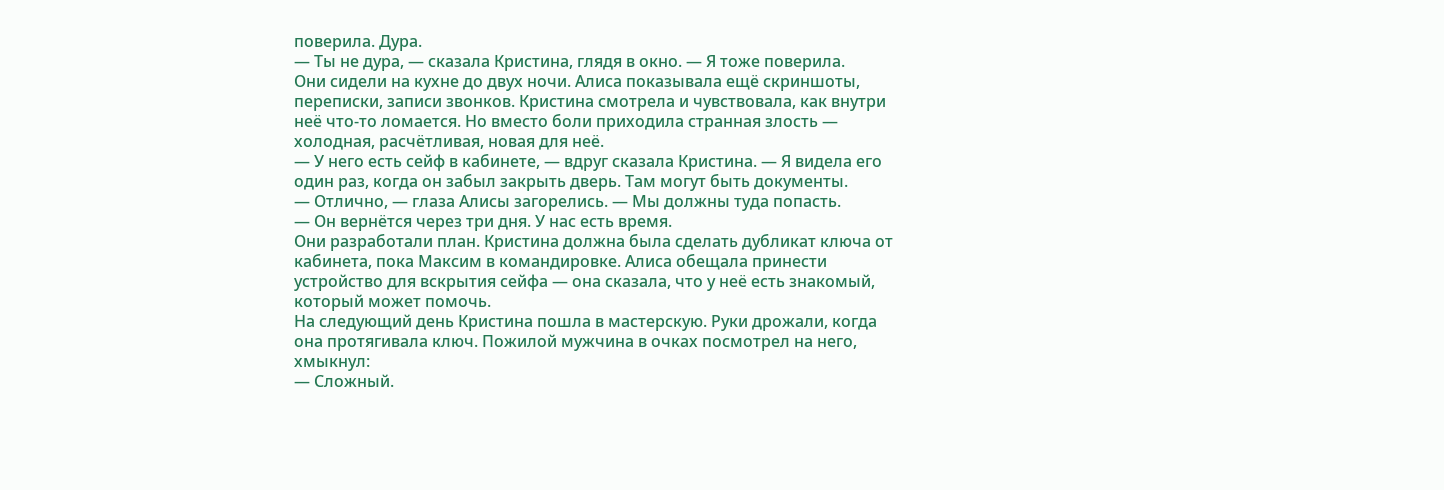поверила. Дура.
— Ты не дура, — сказала Кристина, глядя в окно. — Я тоже поверила.
Они сидели на кухне до двух ночи. Алиса показывала ещё скриншоты, переписки, записи звонков. Кристина смотрела и чувствовала, как внутри неё что-то ломается. Но вместо боли приходила странная злость — холодная, расчётливая, новая для неё.
— У него есть сейф в кабинете, — вдруг сказала Кристина. — Я видела его один раз, когда он забыл закрыть дверь. Там могут быть документы.
— Отлично, — глаза Алисы загорелись. — Мы должны туда попасть.
— Он вернётся через три дня. У нас есть время.
Они разработали план. Кристина должна была сделать дубликат ключа от кабинета, пока Максим в командировке. Алиса обещала принести устройство для вскрытия сейфа — она сказала, что у неё есть знакомый, который может помочь.
На следующий день Кристина пошла в мастерскую. Руки дрожали, когда она протягивала ключ. Пожилой мужчина в очках посмотрел на него, хмыкнул:
— Сложный.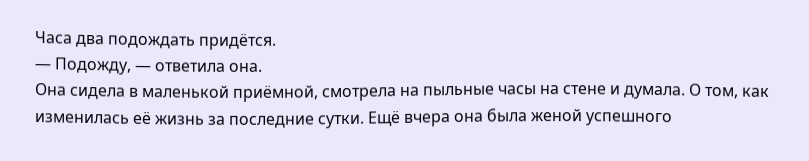Часа два подождать придётся.
— Подожду, — ответила она.
Она сидела в маленькой приёмной, смотрела на пыльные часы на стене и думала. О том, как изменилась её жизнь за последние сутки. Ещё вчера она была женой успешного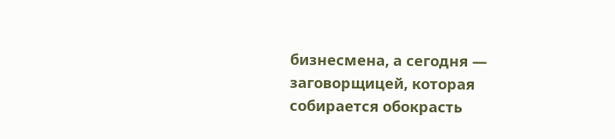бизнесмена, а сегодня — заговорщицей, которая собирается обокрасть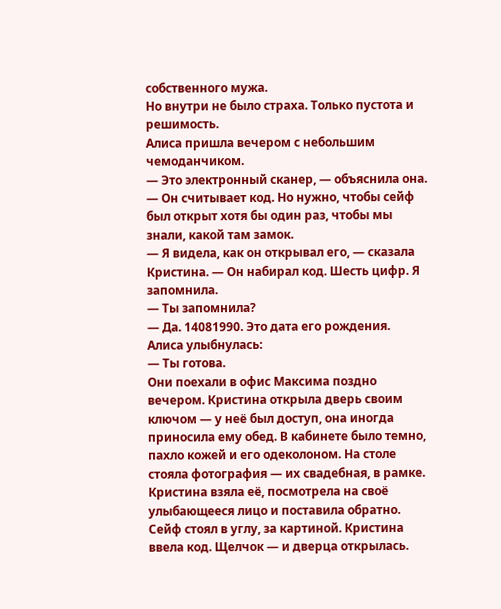собственного мужа.
Но внутри не было страха. Только пустота и решимость.
Алиса пришла вечером с небольшим чемоданчиком.
— Это электронный сканер, — объяснила она. — Он считывает код. Но нужно, чтобы сейф был открыт хотя бы один раз, чтобы мы знали, какой там замок.
— Я видела, как он открывал его, — сказала Кристина. — Он набирал код. Шесть цифр. Я запомнила.
— Ты запомнила?
— Да. 14081990. Это дата его рождения.
Алиса улыбнулась:
— Ты готова.
Они поехали в офис Максима поздно вечером. Кристина открыла дверь своим ключом — у неё был доступ, она иногда приносила ему обед. В кабинете было темно, пахло кожей и его одеколоном. На столе стояла фотография — их свадебная, в рамке. Кристина взяла её, посмотрела на своё улыбающееся лицо и поставила обратно.
Сейф стоял в углу, за картиной. Кристина ввела код. Щелчок — и дверца открылась.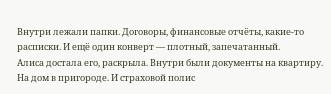Внутри лежали папки. Договоры, финансовые отчёты, какие-то расписки. И ещё один конверт — плотный, запечатанный.
Алиса достала его, раскрыла. Внутри были документы на квартиру. На дом в пригороде. И страховой полис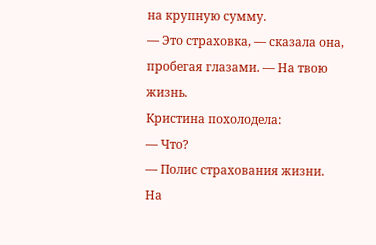на крупную сумму.
— Это страховка, — сказала она, пробегая глазами. — На твою жизнь.
Кристина похолодела:
— Что?
— Полис страхования жизни. На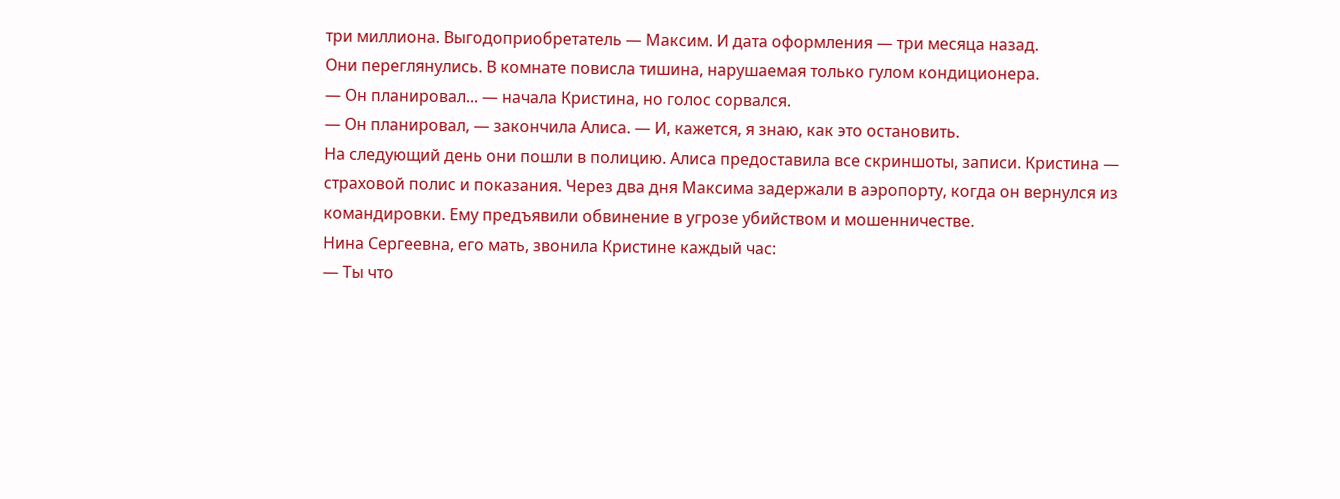три миллиона. Выгодоприобретатель — Максим. И дата оформления — три месяца назад.
Они переглянулись. В комнате повисла тишина, нарушаемая только гулом кондиционера.
— Он планировал... — начала Кристина, но голос сорвался.
— Он планировал, — закончила Алиса. — И, кажется, я знаю, как это остановить.
На следующий день они пошли в полицию. Алиса предоставила все скриншоты, записи. Кристина — страховой полис и показания. Через два дня Максима задержали в аэропорту, когда он вернулся из командировки. Ему предъявили обвинение в угрозе убийством и мошенничестве.
Нина Сергеевна, его мать, звонила Кристине каждый час:
— Ты что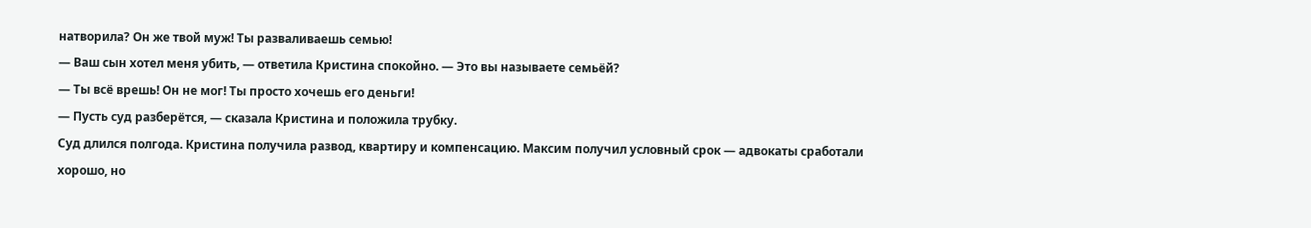натворила? Он же твой муж! Ты разваливаешь семью!
— Ваш сын хотел меня убить, — ответила Кристина спокойно. — Это вы называете семьёй?
— Ты всё врешь! Он не мог! Ты просто хочешь его деньги!
— Пусть суд разберётся, — сказала Кристина и положила трубку.
Суд длился полгода. Кристина получила развод, квартиру и компенсацию. Максим получил условный срок — адвокаты сработали хорошо, но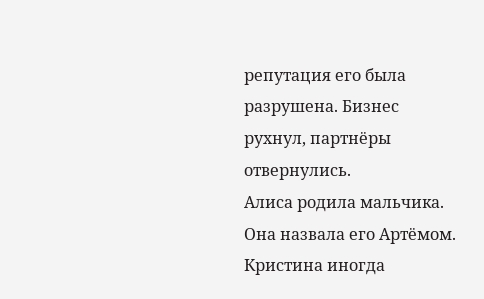репутация его была разрушена. Бизнес рухнул, партнёры отвернулись.
Алиса родила мальчика. Она назвала его Артёмом. Кристина иногда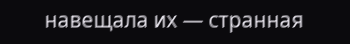навещала их — странная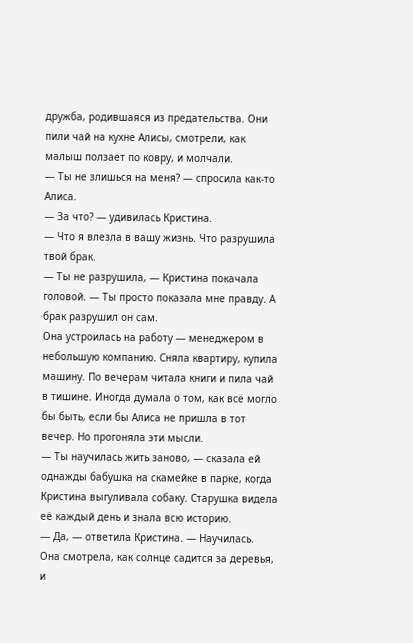дружба, родившаяся из предательства. Они пили чай на кухне Алисы, смотрели, как малыш ползает по ковру, и молчали.
— Ты не злишься на меня? — спросила как-то Алиса.
— За что? — удивилась Кристина.
— Что я влезла в вашу жизнь. Что разрушила твой брак.
— Ты не разрушила, — Кристина покачала головой. — Ты просто показала мне правду. А брак разрушил он сам.
Она устроилась на работу — менеджером в небольшую компанию. Сняла квартиру, купила машину. По вечерам читала книги и пила чай в тишине. Иногда думала о том, как всё могло бы быть, если бы Алиса не пришла в тот вечер. Но прогоняла эти мысли.
— Ты научилась жить заново, — сказала ей однажды бабушка на скамейке в парке, когда Кристина выгуливала собаку. Старушка видела её каждый день и знала всю историю.
— Да, — ответила Кристина. — Научилась.
Она смотрела, как солнце садится за деревья, и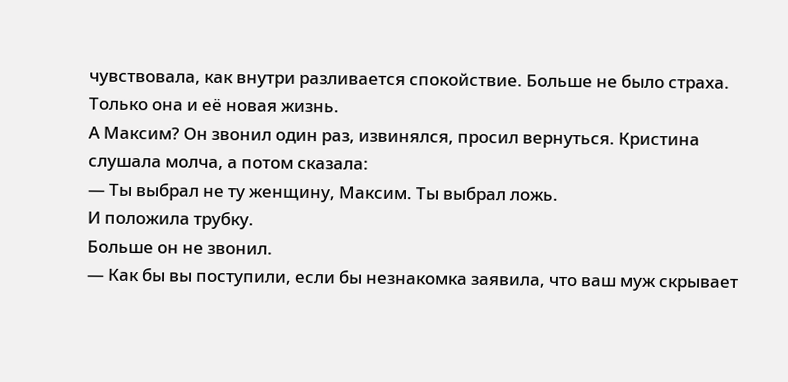чувствовала, как внутри разливается спокойствие. Больше не было страха. Только она и её новая жизнь.
А Максим? Он звонил один раз, извинялся, просил вернуться. Кристина слушала молча, а потом сказала:
— Ты выбрал не ту женщину, Максим. Ты выбрал ложь.
И положила трубку.
Больше он не звонил.
— Как бы вы поступили, если бы незнакомка заявила, что ваш муж скрывает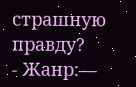страшную правду?
- Жанр:—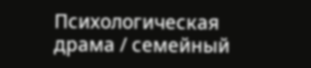Психологическая драма / семейный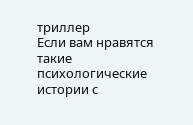триллер
Если вам нравятся такие психологические истории с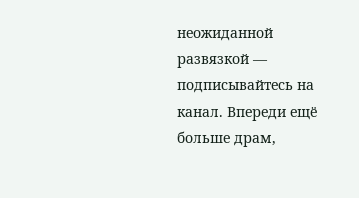неожиданной развязкой — подписывайтесь на канал. Впереди ещё больше драм,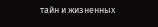тайн и жизненных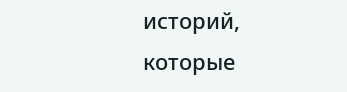историй, которые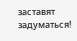заставят задуматься!